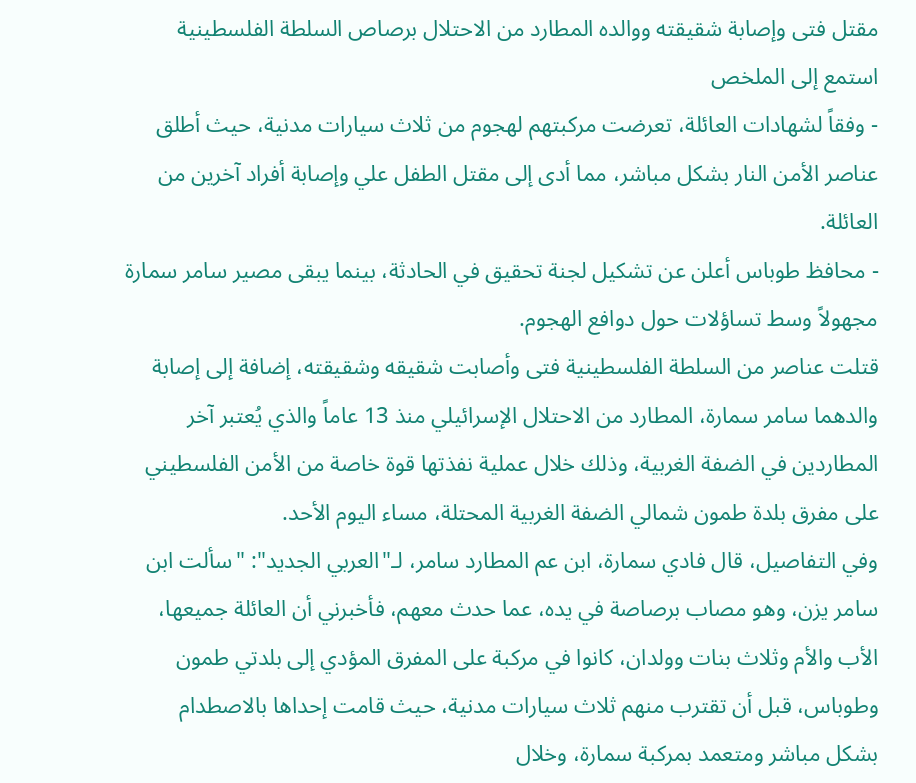مقتل فتى وإصابة شقيقته ووالده المطارد من الاحتلال برصاص السلطة الفلسطينية
استمع إلى الملخص
- وفقاً لشهادات العائلة، تعرضت مركبتهم لهجوم من ثلاث سيارات مدنية، حيث أطلق عناصر الأمن النار بشكل مباشر، مما أدى إلى مقتل الطفل علي وإصابة أفراد آخرين من العائلة.
- محافظ طوباس أعلن عن تشكيل لجنة تحقيق في الحادثة، بينما يبقى مصير سامر سمارة مجهولاً وسط تساؤلات حول دوافع الهجوم.
قتلت عناصر من السلطة الفلسطينية فتى وأصابت شقيقه وشقيقته، إضافة إلى إصابة والدهما سامر سمارة، المطارد من الاحتلال الإسرائيلي منذ 13 عاماً والذي يُعتبر آخر المطاردين في الضفة الغربية، وذلك خلال عملية نفذتها قوة خاصة من الأمن الفلسطيني على مفرق بلدة طمون شمالي الضفة الغربية المحتلة، مساء اليوم الأحد.
وفي التفاصيل، قال فادي سمارة، ابن عم المطارد سامر، لـ"العربي الجديد": "سألت ابن سامر يزن، وهو مصاب برصاصة في يده، عما حدث معهم، فأخبرني أن العائلة جميعها، الأب والأم وثلاث بنات وولدان، كانوا في مركبة على المفرق المؤدي إلى بلدتي طمون وطوباس، قبل أن تقترب منهم ثلاث سيارات مدنية، حيث قامت إحداها بالاصطدام بشكل مباشر ومتعمد بمركبة سمارة، وخلال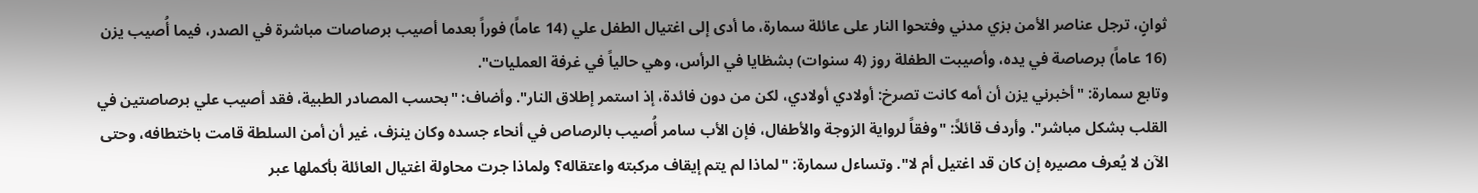ثوانٍ، ترجل عناصر الأمن بزي مدني وفتحوا النار على عائلة سمارة، ما أدى إلى اغتيال الطفل علي (14 عاماً) فوراً بعدما أصيب برصاصات مباشرة في الصدر، فيما أُصيب يزن (16 عاماً) برصاصة في يده، وأصيبت الطفلة روز (4 سنوات) بشظايا في الرأس، وهي حالياً في غرفة العمليات".
وتابع سمارة: "أخبرني يزن أن أمه كانت تصرخ: أولادي أولادي، لكن من دون فائدة، إذ استمر إطلاق النار". وأضاف: "بحسب المصادر الطبية، فقد أصيب علي برصاصتين في القلب بشكل مباشر". وأردف قائلاً: "وفقاً لرواية الزوجة والأطفال، فإن الأب سامر أُصيب بالرصاص في أنحاء جسده وكان ينزف، غير أن أمن السلطة قامت باختطافه، وحتى الآن لا يُعرف مصيره إن كان قد اغتيل أم لا". وتساءل سمارة: "لماذا لم يتم إيقاف مركبته واعتقاله؟ ولماذا جرت محاولة اغتيال العائلة بأكملها عبر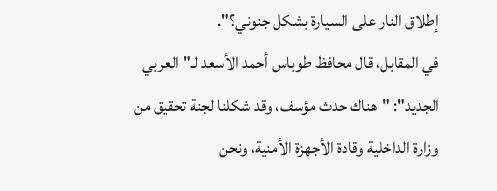إطلاق النار على السيارة بشكل جنوني؟".
في المقابل، قال محافظ طوباس أحمد الأسعد لـ"العربي الجديد": "هناك حدث مؤسف، وقد شكلنا لجنة تحقيق من وزارة الداخلية وقادة الأجهزة الأمنية، ونحن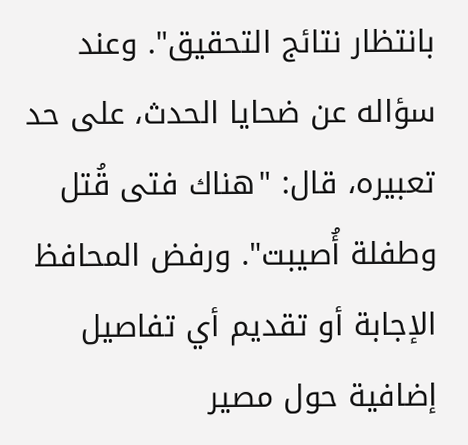بانتظار نتائج التحقيق". وعند سؤاله عن ضحايا الحدث، على حد تعبيره، قال: "هناك فتى قُتل وطفلة أُصيبت". ورفض المحافظ الإجابة أو تقديم أي تفاصيل إضافية حول مصير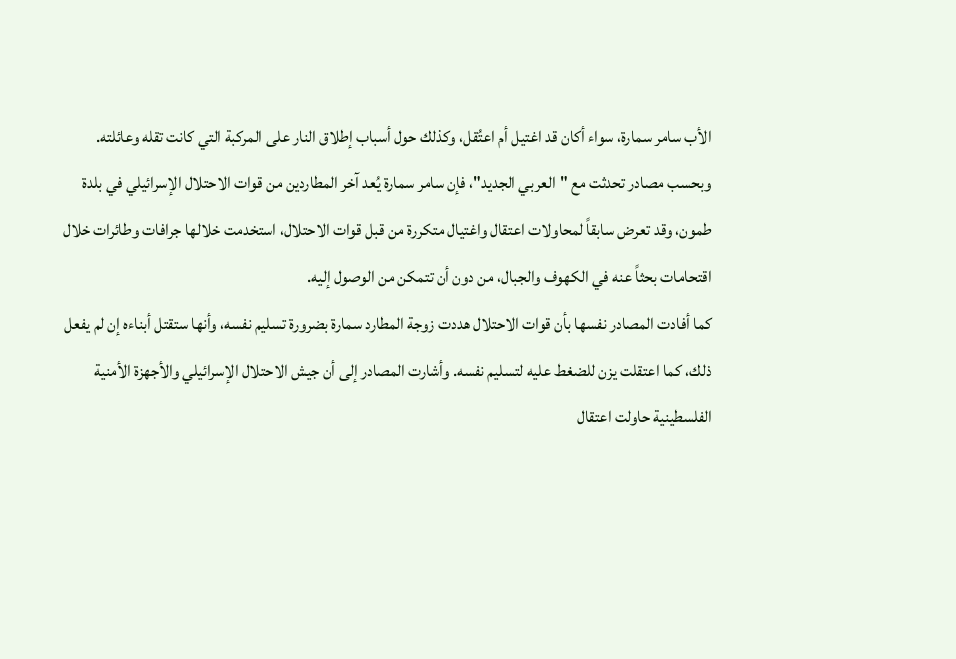الأب سامر سمارة، سواء أكان قد اغتيل أم اعتُقل، وكذلك حول أسباب إطلاق النار على المركبة التي كانت تقله وعائلته.
وبحسب مصادر تحدثت مع "العربي الجديد"، فإن سامر سمارة يُعد آخر المطاردين من قوات الاحتلال الإسرائيلي في بلدة طمون، وقد تعرض سابقاً لمحاولات اعتقال واغتيال متكررة من قبل قوات الاحتلال، استخدمت خلالها جرافات وطائرات خلال اقتحامات بحثاً عنه في الكهوف والجبال، من دون أن تتمكن من الوصول إليه.
كما أفادت المصادر نفسها بأن قوات الاحتلال هددت زوجة المطارد سمارة بضرورة تسليم نفسه، وأنها ستقتل أبناءه إن لم يفعل ذلك، كما اعتقلت يزن للضغط عليه لتسليم نفسه. وأشارت المصادر إلى أن جيش الاحتلال الإسرائيلي والأجهزة الأمنية الفلسطينية حاولت اعتقال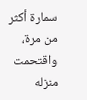سمارة أكثر من مرة، واقتحمت منزله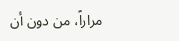مراراً، من دون أن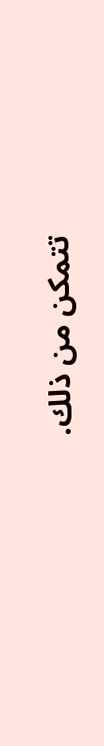تتمكن من ذلك.